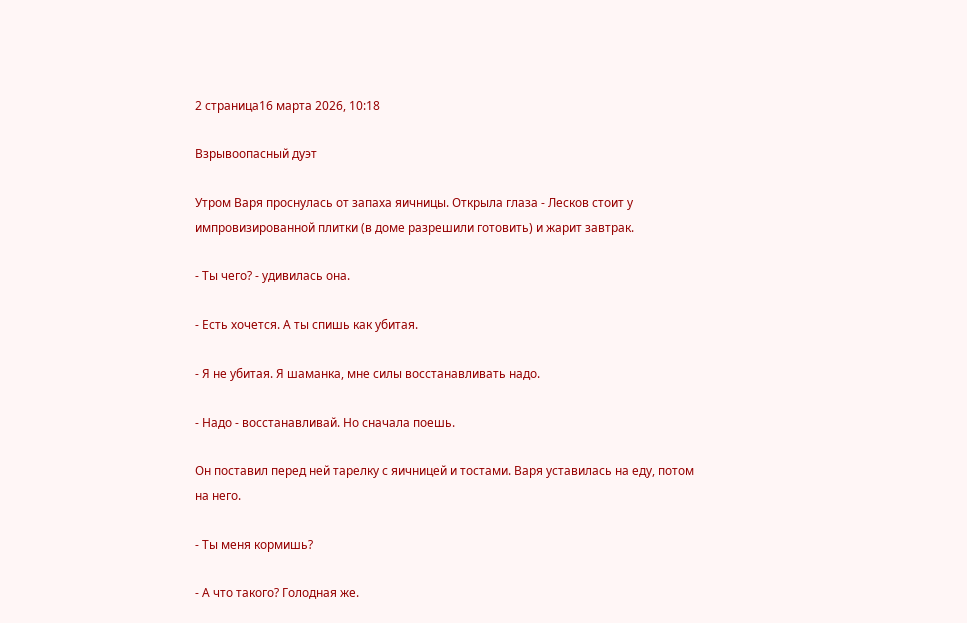2 страница16 марта 2026, 10:18

Взрывоопасный дуэт

Утром Варя проснулась от запаха яичницы. Открыла глаза - Лесков стоит у импровизированной плитки (в доме разрешили готовить) и жарит завтрак.

- Ты чего? - удивилась она.

- Есть хочется. А ты спишь как убитая.

- Я не убитая. Я шаманка, мне силы восстанавливать надо.

- Надо - восстанавливай. Но сначала поешь.

Он поставил перед ней тарелку с яичницей и тостами. Варя уставилась на еду, потом на него.

- Ты меня кормишь?

- А что такого? Голодная же.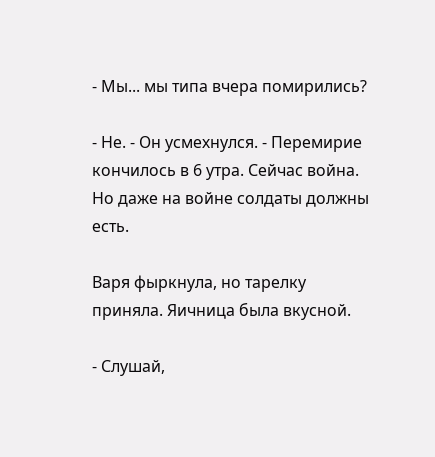- Мы... мы типа вчера помирились?

- Не. - Он усмехнулся. - Перемирие кончилось в 6 утра. Сейчас война. Но даже на войне солдаты должны есть.

Варя фыркнула, но тарелку приняла. Яичница была вкусной.

- Слушай,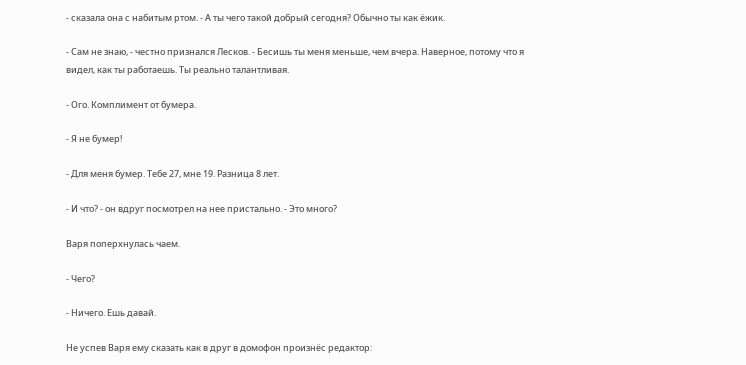- сказала она с набитым ртом. - А ты чего такой добрый сегодня? Обычно ты как ёжик.

- Сам не знаю, - честно признался Лесков. - Бесишь ты меня меньше, чем вчера. Наверное, потому что я видел, как ты работаешь. Ты реально талантливая.

- Ого. Комплимент от бумера.

- Я не бумер!

- Для меня бумер. Тебе 27, мне 19. Разница 8 лет.

- И что? - он вдруг посмотрел на нее пристально. - Это много?

Варя поперхнулась чаем.

- Чего?

- Ничего. Ешь давай.

Не успев Варя ему сказать как в друг в домофон произнёс редактор: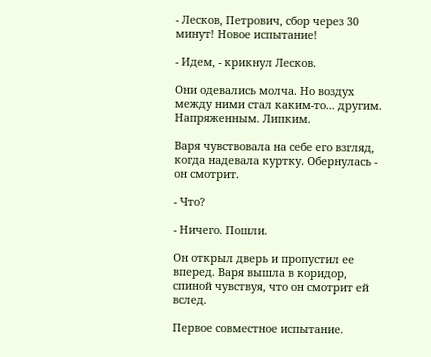- Лесков, Петрович, сбор через 30 минут! Новое испытание!

- Идем, - крикнул Лесков.

Они одевались молча. Но воздух между ними стал каким-то... другим. Напряженным. Липким.

Варя чувствовала на себе его взгляд, когда надевала куртку. Обернулась - он смотрит.

- Что?

- Ничего. Пошли.

Он открыл дверь и пропустил ее вперед. Варя вышла в коридор, спиной чувствуя, что он смотрит ей вслед.

Первое совместное испытание.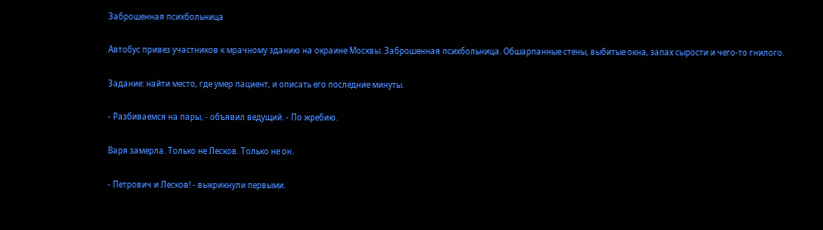Заброшенная психбольница

Автобус привез участников к мрачному зданию на окраине Москвы. Заброшенная психбольница. Обшарпанные стены, выбитые окна, запах сырости и чего-то гнилого.

Задание: найти место, где умер пациент, и описать его последние минуты.

- Разбиваемся на пары, - объявил ведущий. - По жребию.

Варя замерла. Только не Лесков. Только не он.

- Петрович и Лесков! - выкрикнули первыми.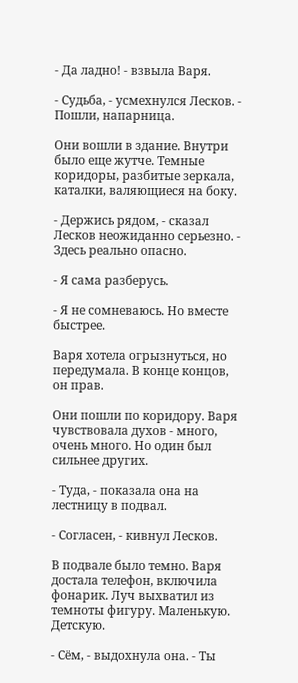- Да ладно! - взвыла Варя.

- Судьба, - усмехнулся Лесков. - Пошли, напарница.

Они вошли в здание. Внутри было еще жутче. Темные коридоры, разбитые зеркала, каталки, валяющиеся на боку.

- Держись рядом, - сказал Лесков неожиданно серьезно. - Здесь реально опасно.

- Я сама разберусь.

- Я не сомневаюсь. Но вместе быстрее.

Варя хотела огрызнуться, но передумала. В конце концов, он прав.

Они пошли по коридору. Варя чувствовала духов - много, очень много. Но один был сильнее других.

- Туда, - показала она на лестницу в подвал.

- Согласен, - кивнул Лесков.

В подвале было темно. Варя достала телефон, включила фонарик. Луч выхватил из темноты фигуру. Маленькую. Детскую.

- Сём, - выдохнула она. - Ты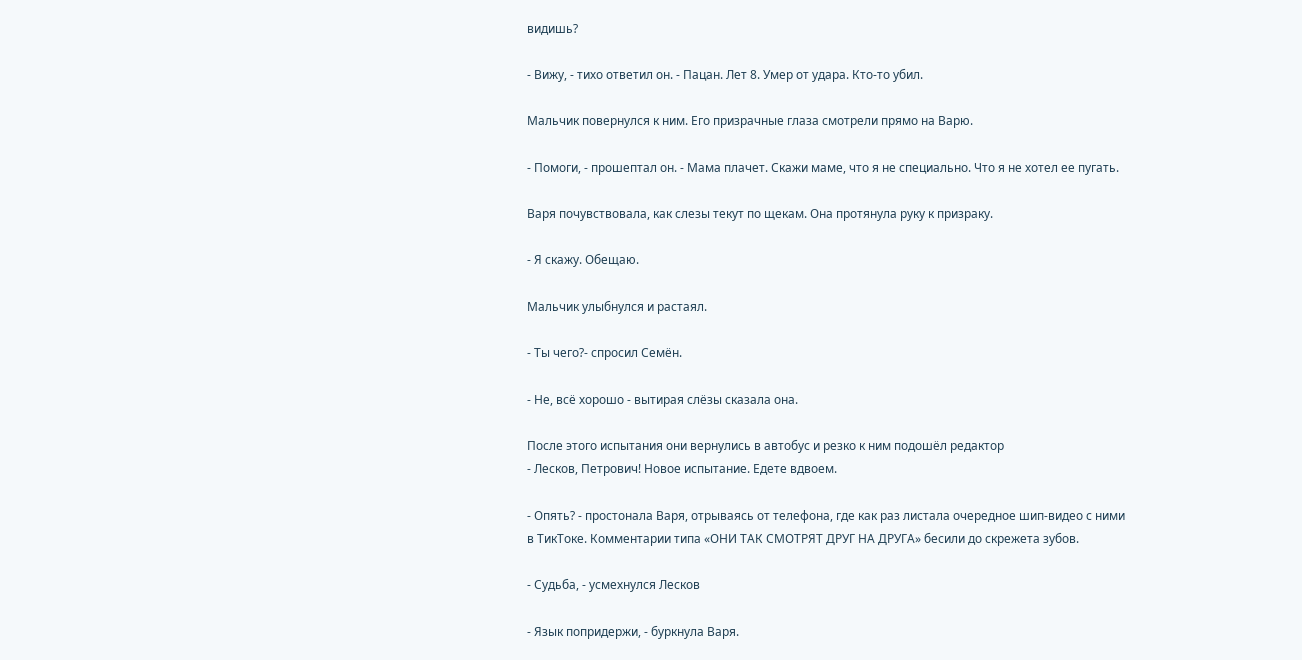видишь?

- Вижу, - тихо ответил он. - Пацан. Лет 8. Умер от удара. Кто-то убил.

Мальчик повернулся к ним. Его призрачные глаза смотрели прямо на Варю.

- Помоги, - прошептал он. - Мама плачет. Скажи маме, что я не специально. Что я не хотел ее пугать.

Варя почувствовала, как слезы текут по щекам. Она протянула руку к призраку.

- Я скажу. Обещаю.

Мальчик улыбнулся и растаял.

- Ты чего?- спросил Семён.

- Не, всё хорошо - вытирая слёзы сказала она.

После этого испытания они вернулись в автобус и резко к ним подошёл редактор
- Лесков, Петрович! Новое испытание. Едете вдвоем.

- Опять? - простонала Варя, отрываясь от телефона, где как раз листала очередное шип-видео с ними в ТикТоке. Комментарии типа «ОНИ ТАК СМОТРЯТ ДРУГ НА ДРУГА» бесили до скрежета зубов.

- Судьба, - усмехнулся Лесков

- Язык попридержи, - буркнула Варя.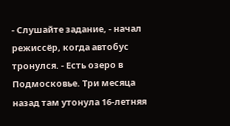- Слушайте задание, - начал режиссёр, когда автобус тронулся. - Есть озеро в Подмосковье. Три месяца назад там утонула 16-летняя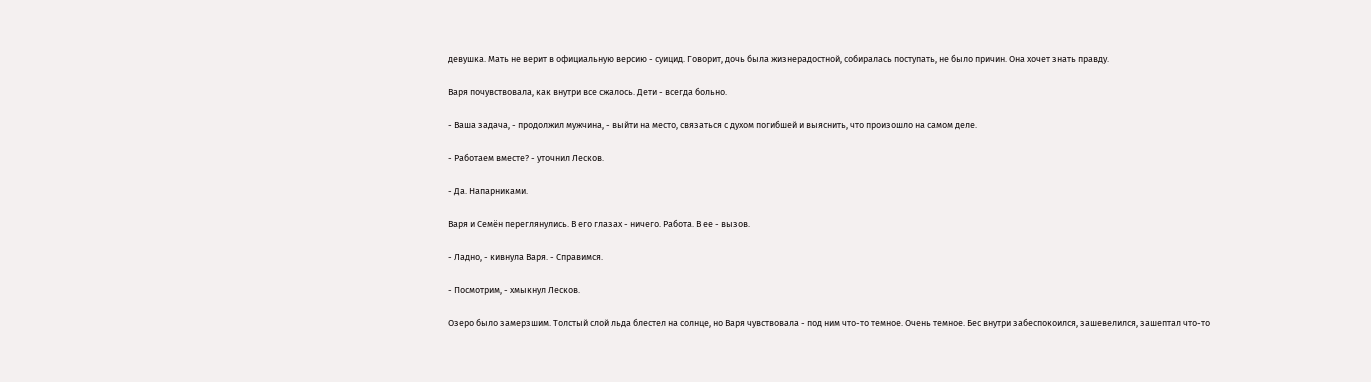девушка. Мать не верит в официальную версию - суицид. Говорит, дочь была жизнерадостной, собиралась поступать, не было причин. Она хочет знать правду.

Варя почувствовала, как внутри все сжалось. Дети - всегда больно.

- Ваша задача, - продолжил мужчина, - выйти на место, связаться с духом погибшей и выяснить, что произошло на самом деле.

- Работаем вместе? - уточнил Лесков.

- Да. Напарниками.

Варя и Семён переглянулись. В его глазах - ничего. Работа. В ее - вызов.

- Ладно, - кивнула Варя. - Справимся.

- Посмотрим, - хмыкнул Лесков.

Озеро было замерзшим. Толстый слой льда блестел на солнце, но Варя чувствовала - под ним что-то темное. Очень темное. Бес внутри забеспокоился, зашевелился, зашептал что-то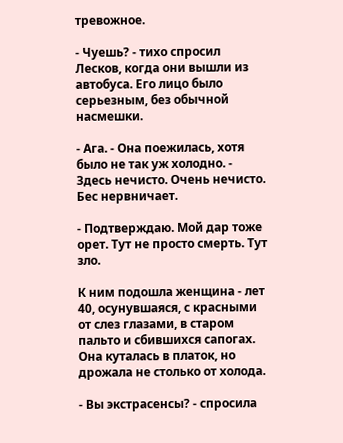тревожное.

- Чуешь? - тихо спросил Лесков, когда они вышли из автобуса. Его лицо было серьезным, без обычной насмешки.

- Ага. - Она поежилась, хотя было не так уж холодно. - Здесь нечисто. Очень нечисто. Бес нервничает.

- Подтверждаю. Мой дар тоже орет. Тут не просто смерть. Тут зло.

К ним подошла женщина - лет 40, осунувшаяся, с красными от слез глазами, в старом пальто и сбившихся сапогах. Она куталась в платок, но дрожала не столько от холода.

- Вы экстрасенсы? - спросила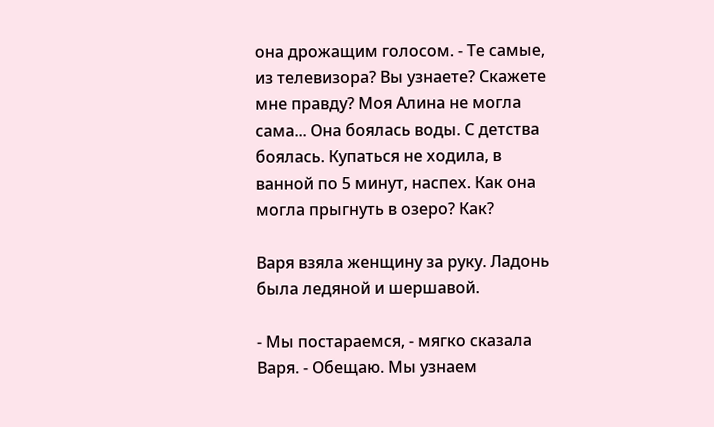она дрожащим голосом. - Те самые, из телевизора? Вы узнаете? Скажете мне правду? Моя Алина не могла сама... Она боялась воды. С детства боялась. Купаться не ходила, в ванной по 5 минут, наспех. Как она могла прыгнуть в озеро? Как?

Варя взяла женщину за руку. Ладонь была ледяной и шершавой.

- Мы постараемся, - мягко сказала Варя. - Обещаю. Мы узнаем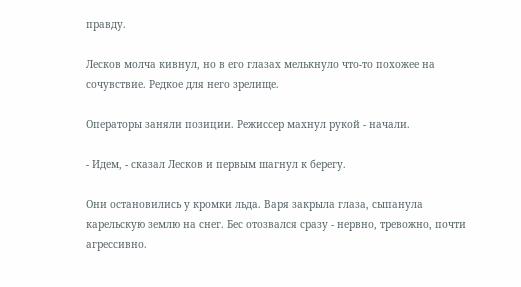правду.

Лесков молча кивнул, но в его глазах мелькнуло что-то похожее на сочувствие. Редкое для него зрелище.

Операторы заняли позиции. Режиссер махнул рукой - начали.

- Идем, - сказал Лесков и первым шагнул к берегу.

Они остановились у кромки льда. Варя закрыла глаза, сыпанула карельскую землю на снег. Бес отозвался сразу - нервно, тревожно, почти агрессивно.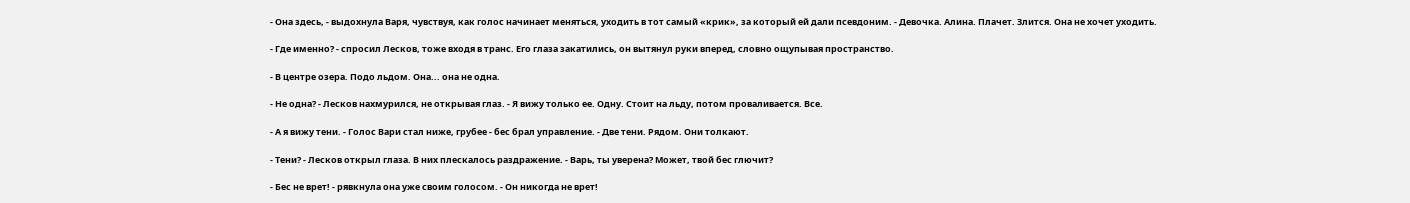- Она здесь, - выдохнула Варя, чувствуя, как голос начинает меняться, уходить в тот самый «крик», за который ей дали псевдоним. - Девочка. Алина. Плачет. Злится. Она не хочет уходить.

- Где именно? - спросил Лесков, тоже входя в транс. Его глаза закатились, он вытянул руки вперед, словно ощупывая пространство.

- В центре озера. Подо льдом. Она... она не одна.

- Не одна? - Лесков нахмурился, не открывая глаз. - Я вижу только ее. Одну. Стоит на льду, потом проваливается. Все.

- А я вижу тени. - Голос Вари стал ниже, грубее - бес брал управление. - Две тени. Рядом. Они толкают.

- Тени? - Лесков открыл глаза. В них плескалось раздражение. - Варь, ты уверена? Может, твой бес глючит?

- Бес не врет! - рявкнула она уже своим голосом. - Он никогда не врет!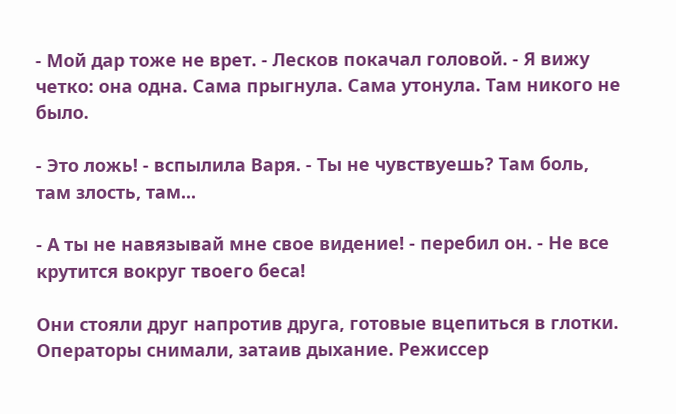- Мой дар тоже не врет. - Лесков покачал головой. - Я вижу четко: она одна. Сама прыгнула. Сама утонула. Там никого не было.

- Это ложь! - вспылила Варя. - Ты не чувствуешь? Там боль, там злость, там...

- А ты не навязывай мне свое видение! - перебил он. - Не все крутится вокруг твоего беса!

Они стояли друг напротив друга, готовые вцепиться в глотки. Операторы снимали, затаив дыхание. Режиссер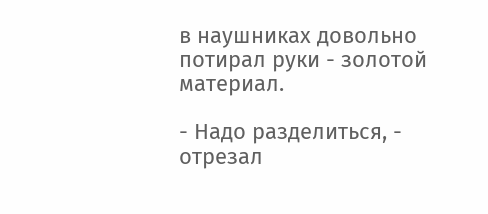в наушниках довольно потирал руки - золотой материал.

- Надо разделиться, - отрезал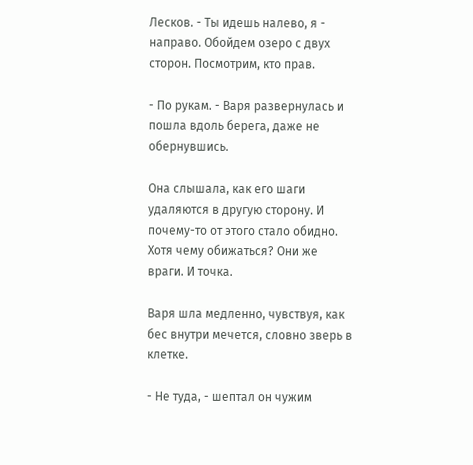Лесков. - Ты идешь налево, я - направо. Обойдем озеро с двух сторон. Посмотрим, кто прав.

- По рукам. - Варя развернулась и пошла вдоль берега, даже не обернувшись.

Она слышала, как его шаги удаляются в другую сторону. И почему-то от этого стало обидно. Хотя чему обижаться? Они же враги. И точка.

Варя шла медленно, чувствуя, как бес внутри мечется, словно зверь в клетке.

- Не туда, - шептал он чужим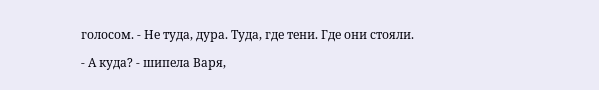голосом. - Не туда, дура. Туда, где тени. Где они стояли.

- А куда? - шипела Варя,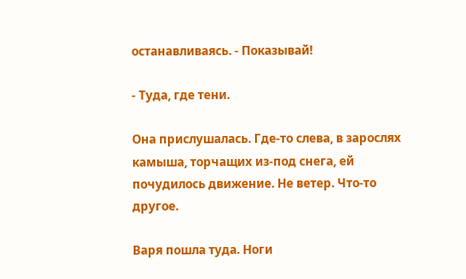останавливаясь. - Показывай!

- Туда, где тени.

Она прислушалась. Где-то слева, в зарослях камыша, торчащих из-под снега, ей почудилось движение. Не ветер. Что-то другое.

Варя пошла туда. Ноги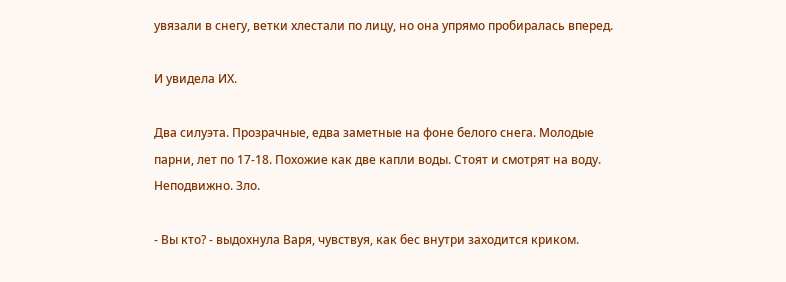увязали в снегу, ветки хлестали по лицу, но она упрямо пробиралась вперед.

И увидела ИХ.

Два силуэта. Прозрачные, едва заметные на фоне белого снега. Молодые парни, лет по 17-18. Похожие как две капли воды. Стоят и смотрят на воду. Неподвижно. Зло.

- Вы кто? - выдохнула Варя, чувствуя, как бес внутри заходится криком.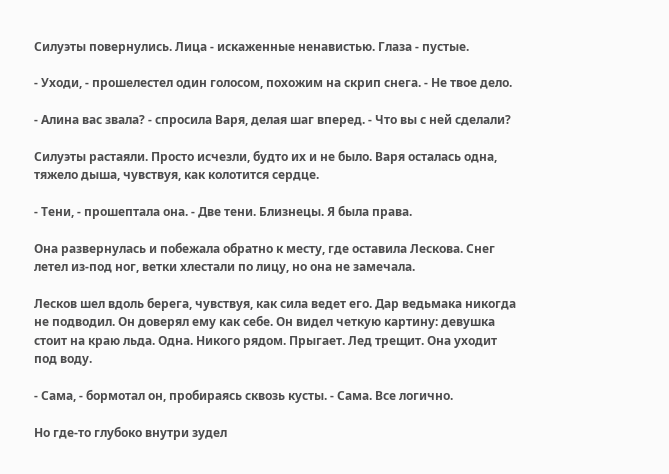Силуэты повернулись. Лица - искаженные ненавистью. Глаза - пустые.

- Уходи, - прошелестел один голосом, похожим на скрип снега. - Не твое дело.

- Алина вас звала? - спросила Варя, делая шаг вперед. - Что вы с ней сделали?

Силуэты растаяли. Просто исчезли, будто их и не было. Варя осталась одна, тяжело дыша, чувствуя, как колотится сердце.

- Тени, - прошептала она. - Две тени. Близнецы. Я была права.

Она развернулась и побежала обратно к месту, где оставила Лескова. Снег летел из-под ног, ветки хлестали по лицу, но она не замечала.

Лесков шел вдоль берега, чувствуя, как сила ведет его. Дар ведьмака никогда не подводил. Он доверял ему как себе. Он видел четкую картину: девушка стоит на краю льда. Одна. Никого рядом. Прыгает. Лед трещит. Она уходит под воду.

- Сама, - бормотал он, пробираясь сквозь кусты. - Сама. Все логично.

Но где-то глубоко внутри зудел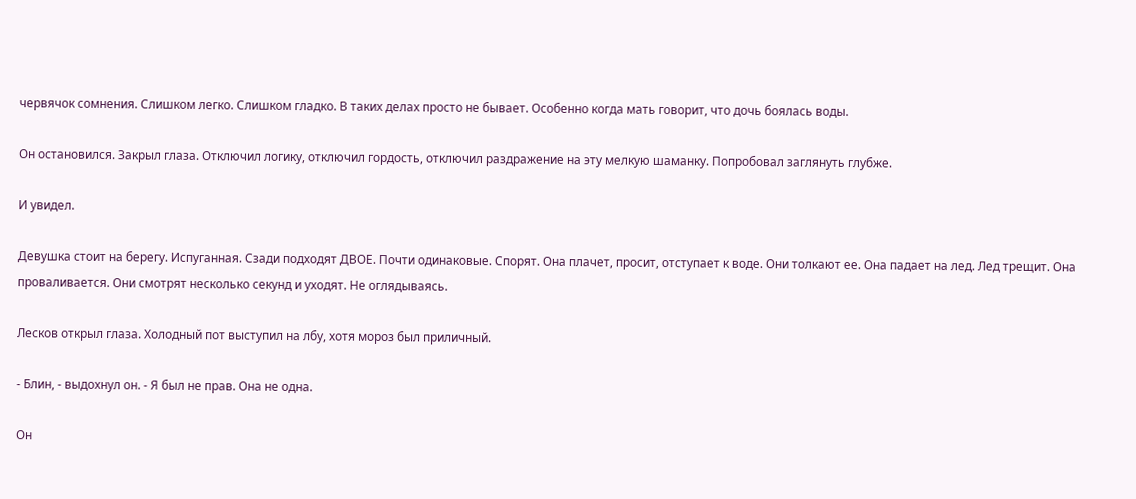червячок сомнения. Слишком легко. Слишком гладко. В таких делах просто не бывает. Особенно когда мать говорит, что дочь боялась воды.

Он остановился. Закрыл глаза. Отключил логику, отключил гордость, отключил раздражение на эту мелкую шаманку. Попробовал заглянуть глубже.

И увидел.

Девушка стоит на берегу. Испуганная. Сзади подходят ДВОЕ. Почти одинаковые. Спорят. Она плачет, просит, отступает к воде. Они толкают ее. Она падает на лед. Лед трещит. Она проваливается. Они смотрят несколько секунд и уходят. Не оглядываясь.

Лесков открыл глаза. Холодный пот выступил на лбу, хотя мороз был приличный.

- Блин, - выдохнул он. - Я был не прав. Она не одна.

Он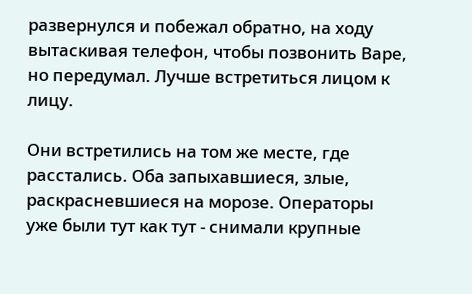развернулся и побежал обратно, на ходу вытаскивая телефон, чтобы позвонить Варе, но передумал. Лучше встретиться лицом к лицу.

Они встретились на том же месте, где расстались. Оба запыхавшиеся, злые, раскрасневшиеся на морозе. Операторы уже были тут как тут - снимали крупные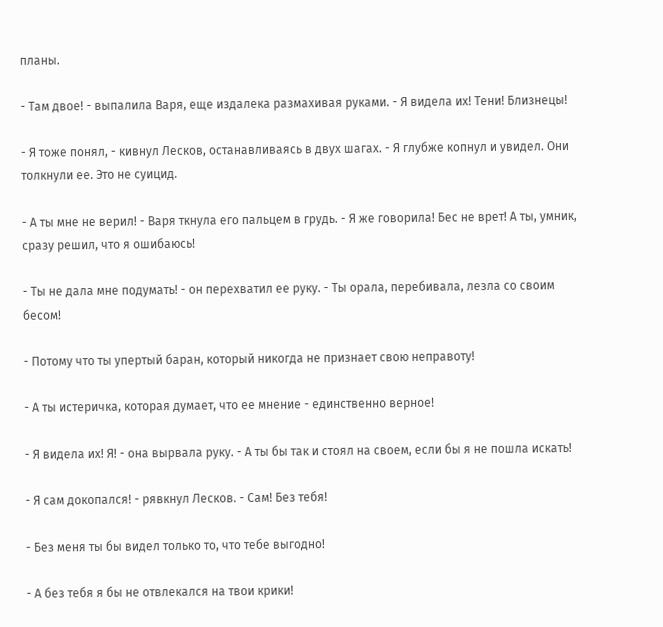планы.

- Там двое! - выпалила Варя, еще издалека размахивая руками. - Я видела их! Тени! Близнецы!

- Я тоже понял, - кивнул Лесков, останавливаясь в двух шагах. - Я глубже копнул и увидел. Они толкнули ее. Это не суицид.

- А ты мне не верил! - Варя ткнула его пальцем в грудь. - Я же говорила! Бес не врет! А ты, умник, сразу решил, что я ошибаюсь!

- Ты не дала мне подумать! - он перехватил ее руку. - Ты орала, перебивала, лезла со своим бесом!

- Потому что ты упертый баран, который никогда не признает свою неправоту!

- А ты истеричка, которая думает, что ее мнение - единственно верное!

- Я видела их! Я! - она вырвала руку. - А ты бы так и стоял на своем, если бы я не пошла искать!

- Я сам докопался! - рявкнул Лесков. - Сам! Без тебя!

- Без меня ты бы видел только то, что тебе выгодно!

- А без тебя я бы не отвлекался на твои крики!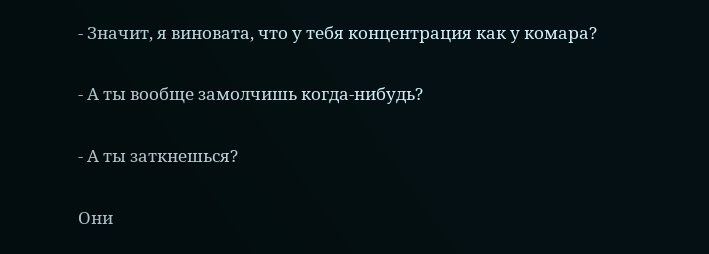- Значит, я виновата, что у тебя концентрация как у комара?

- А ты вообще замолчишь когда-нибудь?

- А ты заткнешься?

Они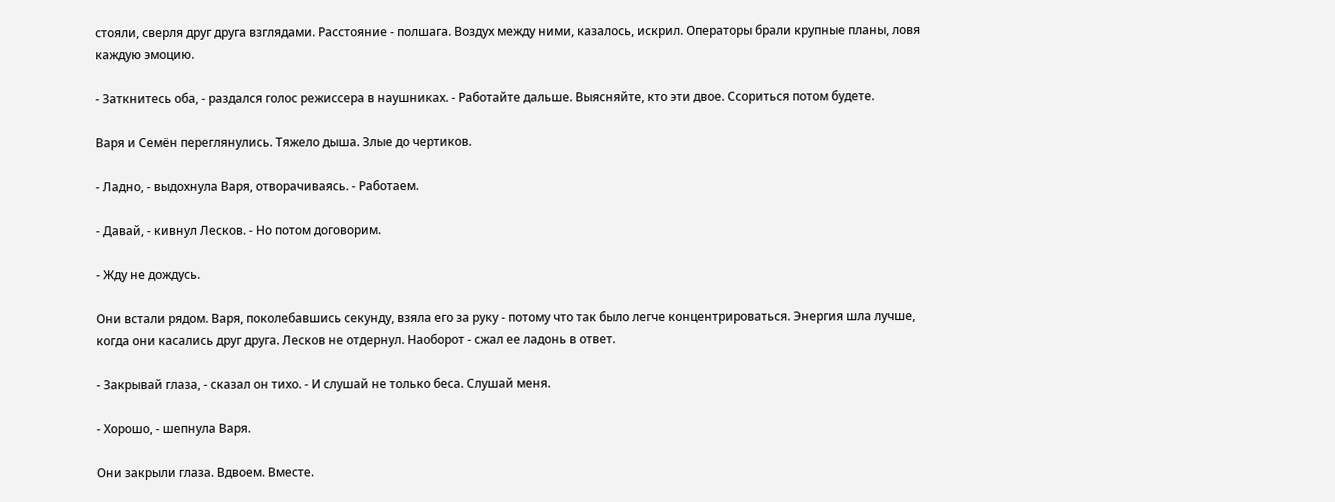стояли, сверля друг друга взглядами. Расстояние - полшага. Воздух между ними, казалось, искрил. Операторы брали крупные планы, ловя каждую эмоцию.

- Заткнитесь оба, - раздался голос режиссера в наушниках. - Работайте дальше. Выясняйте, кто эти двое. Ссориться потом будете.

Варя и Семён переглянулись. Тяжело дыша. Злые до чертиков.

- Ладно, - выдохнула Варя, отворачиваясь. - Работаем.

- Давай, - кивнул Лесков. - Но потом договорим.

- Жду не дождусь.

Они встали рядом. Варя, поколебавшись секунду, взяла его за руку - потому что так было легче концентрироваться. Энергия шла лучше, когда они касались друг друга. Лесков не отдернул. Наоборот - сжал ее ладонь в ответ.

- Закрывай глаза, - сказал он тихо. - И слушай не только беса. Слушай меня.

- Хорошо, - шепнула Варя.

Они закрыли глаза. Вдвоем. Вместе.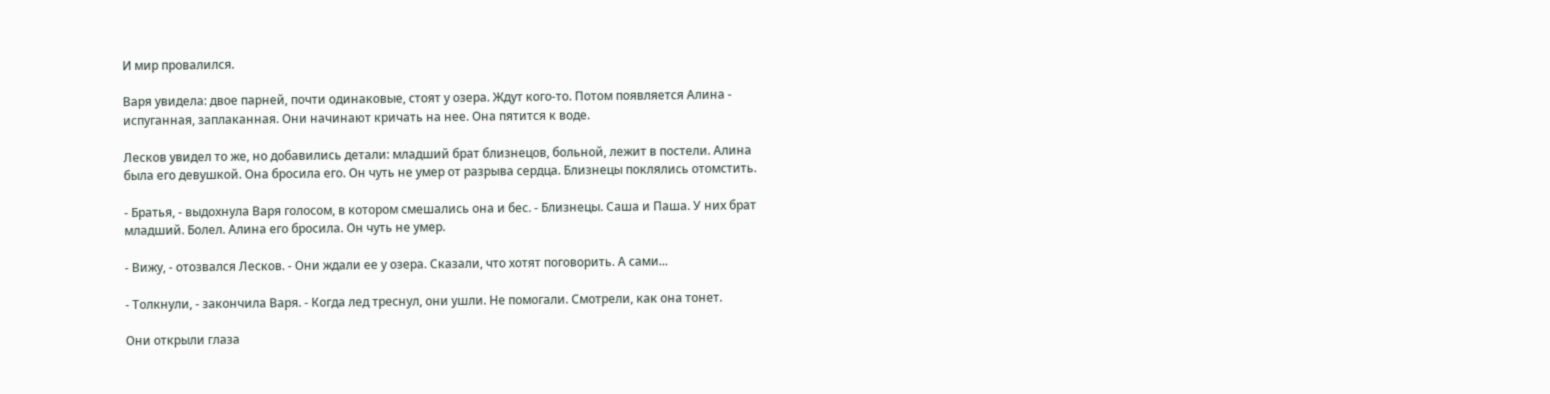И мир провалился.

Варя увидела: двое парней, почти одинаковые, стоят у озера. Ждут кого-то. Потом появляется Алина - испуганная, заплаканная. Они начинают кричать на нее. Она пятится к воде.

Лесков увидел то же, но добавились детали: младший брат близнецов, больной, лежит в постели. Алина была его девушкой. Она бросила его. Он чуть не умер от разрыва сердца. Близнецы поклялись отомстить.

- Братья, - выдохнула Варя голосом, в котором смешались она и бес. - Близнецы. Саша и Паша. У них брат младший. Болел. Алина его бросила. Он чуть не умер.

- Вижу, - отозвался Лесков. - Они ждали ее у озера. Сказали, что хотят поговорить. А сами...

- Толкнули, - закончила Варя. - Когда лед треснул, они ушли. Не помогали. Смотрели, как она тонет.

Они открыли глаза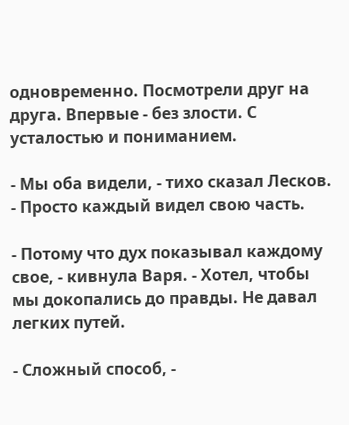одновременно. Посмотрели друг на друга. Впервые - без злости. С усталостью и пониманием.

- Мы оба видели, - тихо сказал Лесков. - Просто каждый видел свою часть.

- Потому что дух показывал каждому свое, - кивнула Варя. - Хотел, чтобы мы докопались до правды. Не давал легких путей.

- Сложный способ, -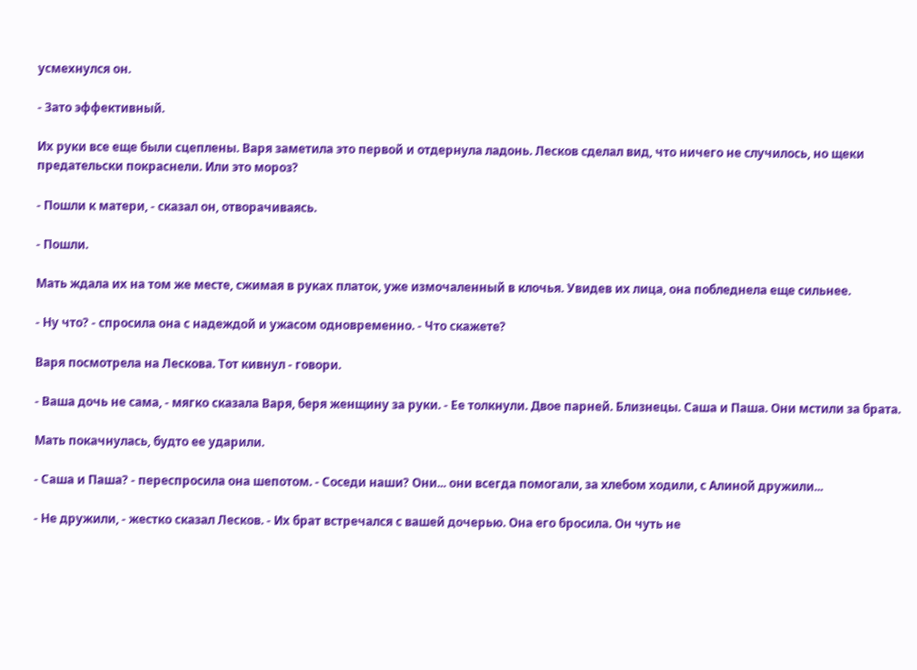усмехнулся он.

- Зато эффективный.

Их руки все еще были сцеплены. Варя заметила это первой и отдернула ладонь. Лесков сделал вид, что ничего не случилось, но щеки предательски покраснели. Или это мороз?

- Пошли к матери, - сказал он, отворачиваясь.

- Пошли.

Мать ждала их на том же месте, сжимая в руках платок, уже измочаленный в клочья. Увидев их лица, она побледнела еще сильнее.

- Ну что? - спросила она с надеждой и ужасом одновременно. - Что скажете?

Варя посмотрела на Лескова. Тот кивнул - говори.

- Ваша дочь не сама, - мягко сказала Варя, беря женщину за руки. - Ее толкнули. Двое парней. Близнецы. Саша и Паша. Они мстили за брата.

Мать покачнулась, будто ее ударили.

- Саша и Паша? - переспросила она шепотом. - Соседи наши? Они... они всегда помогали, за хлебом ходили, с Алиной дружили...

- Не дружили, - жестко сказал Лесков. - Их брат встречался с вашей дочерью. Она его бросила. Он чуть не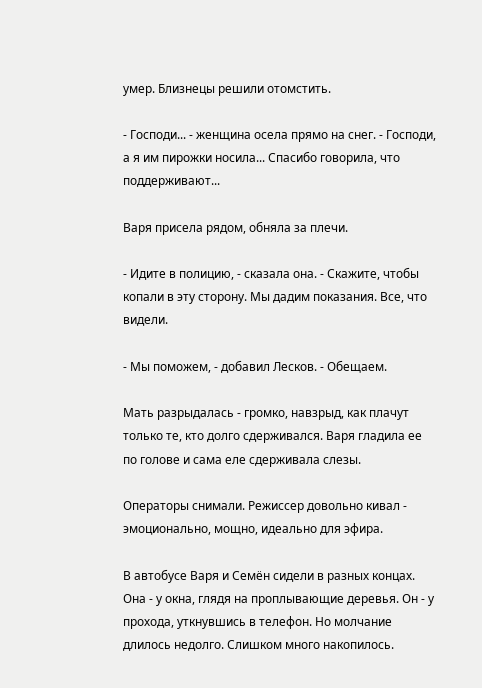умер. Близнецы решили отомстить.

- Господи... - женщина осела прямо на снег. - Господи, а я им пирожки носила... Спасибо говорила, что поддерживают...

Варя присела рядом, обняла за плечи.

- Идите в полицию, - сказала она. - Скажите, чтобы копали в эту сторону. Мы дадим показания. Все, что видели.

- Мы поможем, - добавил Лесков. - Обещаем.

Мать разрыдалась - громко, навзрыд, как плачут только те, кто долго сдерживался. Варя гладила ее по голове и сама еле сдерживала слезы.

Операторы снимали. Режиссер довольно кивал - эмоционально, мощно, идеально для эфира.

В автобусе Варя и Семён сидели в разных концах. Она - у окна, глядя на проплывающие деревья. Он - у прохода, уткнувшись в телефон. Но молчание длилось недолго. Слишком много накопилось.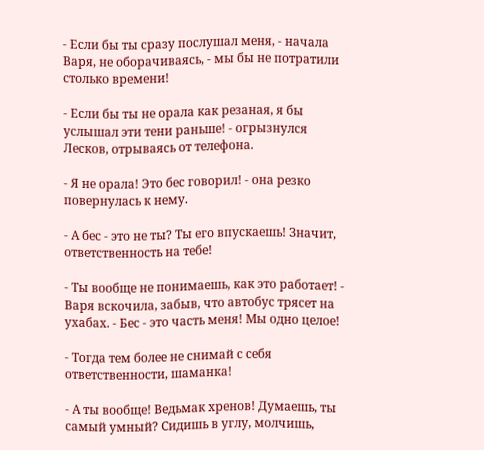- Если бы ты сразу послушал меня, - начала Варя, не оборачиваясь, - мы бы не потратили столько времени!

- Если бы ты не орала как резаная, я бы услышал эти тени раньше! - огрызнулся Лесков, отрываясь от телефона.

- Я не орала! Это бес говорил! - она резко повернулась к нему.

- А бес - это не ты? Ты его впускаешь! Значит, ответственность на тебе!

- Ты вообще не понимаешь, как это работает! - Варя вскочила, забыв, что автобус трясет на ухабах. - Бес - это часть меня! Мы одно целое!

- Тогда тем более не снимай с себя ответственности, шаманка!

- А ты вообще! Ведьмак хренов! Думаешь, ты самый умный? Сидишь в углу, молчишь,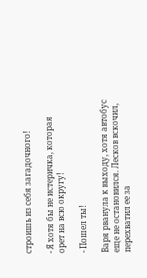строишь из себя загадочного!

- Я хотя бы не истеричка, которая орет на всю округу!

- Пошел ты!

Варя рванула к выходу, хотя автобус еще не остановился. Лесков вскочил, перехватил ее за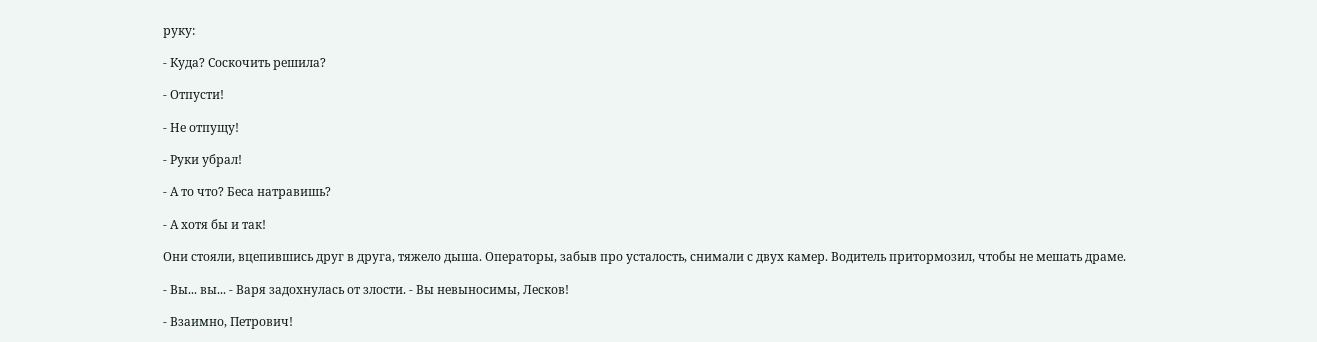руку:

- Куда? Соскочить решила?

- Отпусти!

- Не отпущу!

- Руки убрал!

- А то что? Беса натравишь?

- А хотя бы и так!

Они стояли, вцепившись друг в друга, тяжело дыша. Операторы, забыв про усталость, снимали с двух камер. Водитель притормозил, чтобы не мешать драме.

- Вы... вы... - Варя задохнулась от злости. - Вы невыносимы, Лесков!

- Взаимно, Петрович!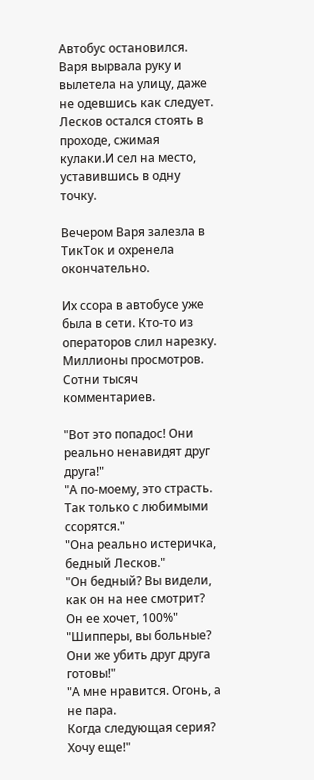Автобус остановился. Варя вырвала руку и вылетела на улицу, даже не одевшись как следует. Лесков остался стоять в проходе, сжимая кулаки.И сел на место, уставившись в одну точку.

Вечером Варя залезла в ТикТок и охренела окончательно.

Их ссора в автобусе уже была в сети. Кто-то из операторов слил нарезку. Миллионы просмотров. Сотни тысяч комментариев.

"Вот это попадос! Они реально ненавидят друг друга!"
"А по-моему, это страсть. Так только с любимыми ссорятся."
"Она реально истеричка, бедный Лесков."
"Он бедный? Вы видели, как он на нее смотрит? Он ее хочет, 100%"
"Шипперы, вы больные? Они же убить друг друга готовы!"
"А мне нравится. Огонь, а не пара.
Когда следующая серия? Хочу еще!"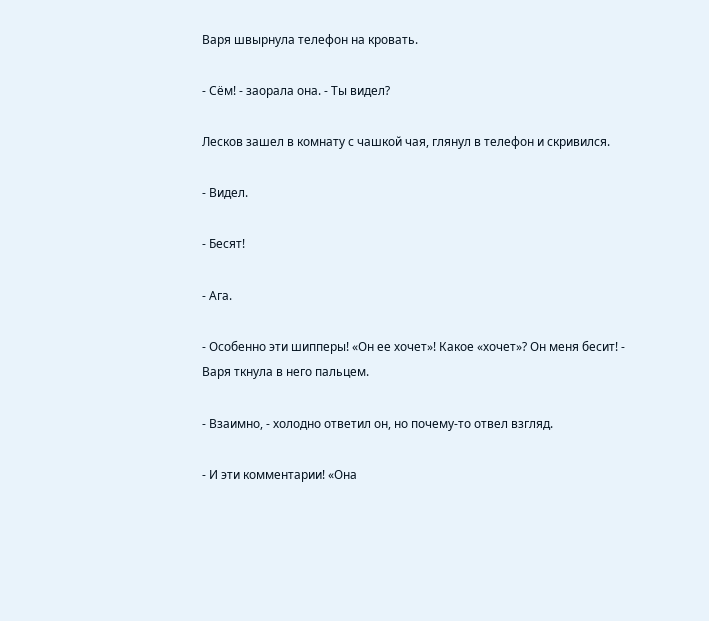Варя швырнула телефон на кровать.

- Сём! - заорала она. - Ты видел?

Лесков зашел в комнату с чашкой чая, глянул в телефон и скривился.

- Видел.

- Бесят!

- Ага.

- Особенно эти шипперы! «Он ее хочет»! Какое «хочет»? Он меня бесит! - Варя ткнула в него пальцем.

- Взаимно, - холодно ответил он, но почему-то отвел взгляд.

- И эти комментарии! «Она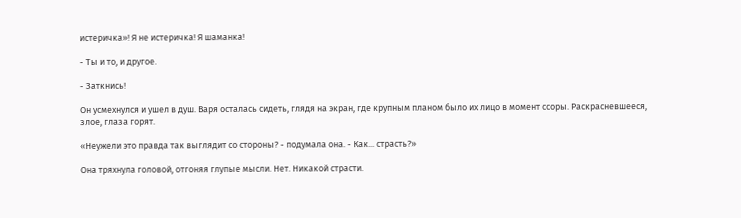истеричка»! Я не истеричка! Я шаманка!

- Ты и то, и другое.

- Заткнись!

Он усмехнулся и ушел в душ. Варя осталась сидеть, глядя на экран, где крупным планом было их лицо в момент ссоры. Раскрасневшееся, злое, глаза горят.

«Неужели это правда так выглядит со стороны? - подумала она. - Как... страсть?»

Она тряхнула головой, отгоняя глупые мысли. Нет. Никакой страсти.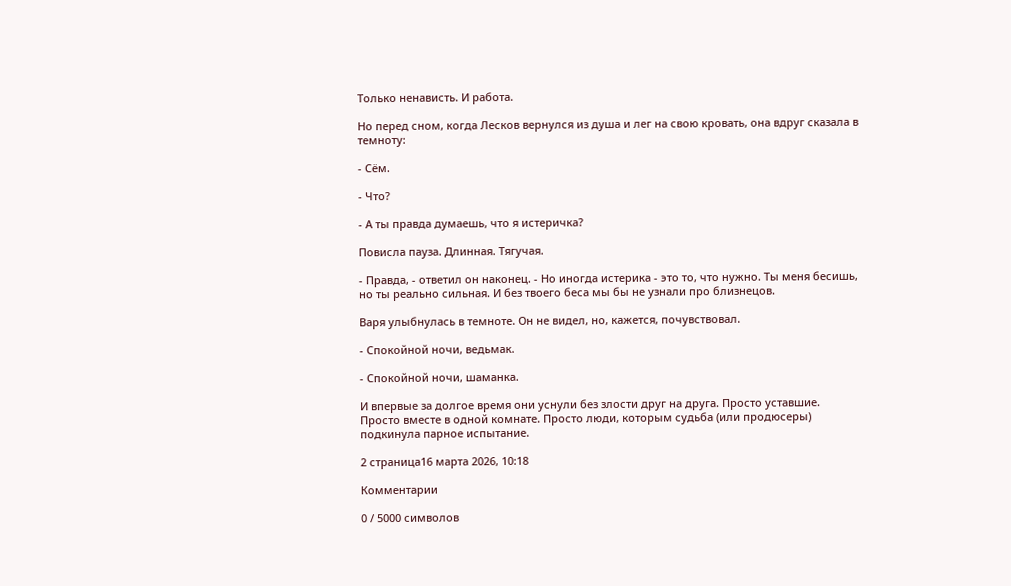Только ненависть. И работа.

Но перед сном, когда Лесков вернулся из душа и лег на свою кровать, она вдруг сказала в темноту:

- Сём.

- Что?

- А ты правда думаешь, что я истеричка?

Повисла пауза. Длинная. Тягучая.

- Правда, - ответил он наконец. - Но иногда истерика - это то, что нужно. Ты меня бесишь, но ты реально сильная. И без твоего беса мы бы не узнали про близнецов.

Варя улыбнулась в темноте. Он не видел, но, кажется, почувствовал.

- Спокойной ночи, ведьмак.

- Спокойной ночи, шаманка.

И впервые за долгое время они уснули без злости друг на друга. Просто уставшие. Просто вместе в одной комнате. Просто люди, которым судьба (или продюсеры) подкинула парное испытание.

2 страница16 марта 2026, 10:18

Комментарии

0 / 5000 символов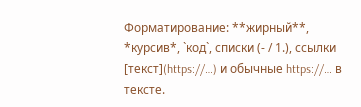Форматирование: **жирный**, *курсив*, `код`, списки (- / 1.), ссылки [текст](https://…) и обычные https://… в тексте.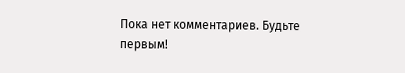Пока нет комментариев. Будьте первым!